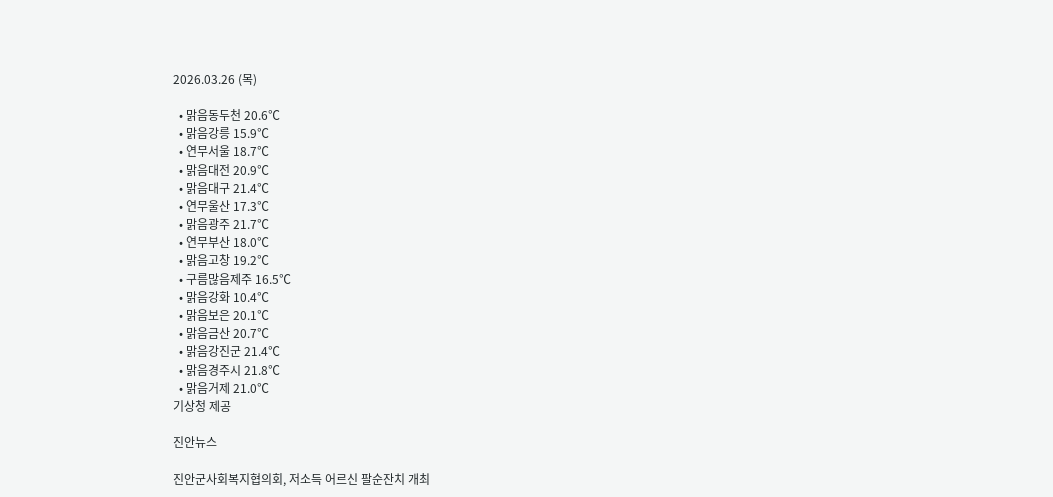2026.03.26 (목)

  • 맑음동두천 20.6℃
  • 맑음강릉 15.9℃
  • 연무서울 18.7℃
  • 맑음대전 20.9℃
  • 맑음대구 21.4℃
  • 연무울산 17.3℃
  • 맑음광주 21.7℃
  • 연무부산 18.0℃
  • 맑음고창 19.2℃
  • 구름많음제주 16.5℃
  • 맑음강화 10.4℃
  • 맑음보은 20.1℃
  • 맑음금산 20.7℃
  • 맑음강진군 21.4℃
  • 맑음경주시 21.8℃
  • 맑음거제 21.0℃
기상청 제공

진안뉴스

진안군사회복지협의회, 저소득 어르신 팔순잔치 개최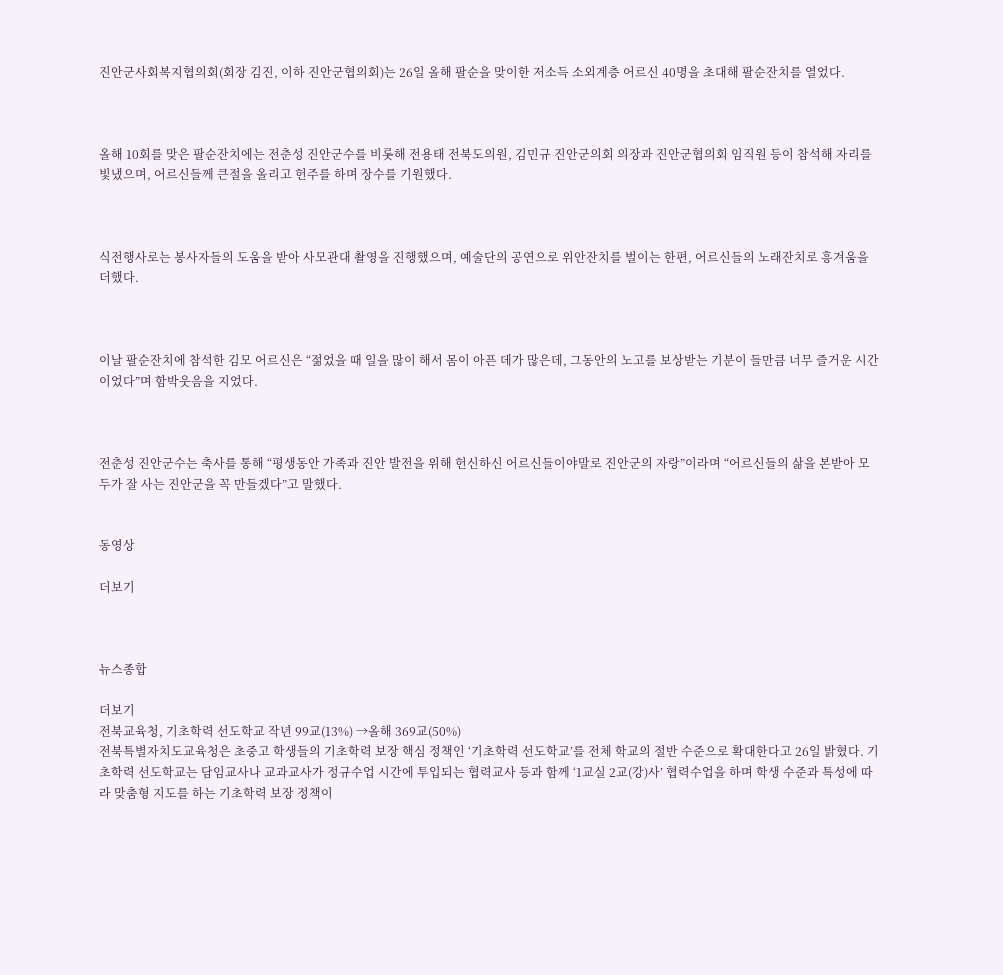진안군사회복지협의회(회장 김진, 이하 진안군협의회)는 26일 올해 팔순을 맞이한 저소득 소외계층 어르신 40명을 초대해 팔순잔치를 열었다.



올해 10회를 맞은 팔순잔치에는 전춘성 진안군수를 비롯해 전용태 전북도의원, 김민규 진안군의회 의장과 진안군협의회 임직원 등이 참석해 자리를 빛냈으며, 어르신들께 큰절을 올리고 헌주를 하며 장수를 기원했다.



식전행사로는 봉사자들의 도움을 받아 사모관대 촬영을 진행했으며, 예술단의 공연으로 위안잔치를 벌이는 한편, 어르신들의 노래잔치로 흥겨움을 더했다.



이날 팔순잔치에 참석한 김모 어르신은 “젊었을 때 일을 많이 해서 몸이 아픈 데가 많은데, 그동안의 노고를 보상받는 기분이 들만큼 너무 즐거운 시간이었다”며 함박웃음을 지었다.



전춘성 진안군수는 축사를 통해 “평생동안 가족과 진안 발전을 위해 헌신하신 어르신들이야말로 진안군의 자랑”이라며 “어르신들의 삶을 본받아 모두가 잘 사는 진안군을 꼭 만들겠다”고 말했다.


동영상

더보기



뉴스종합

더보기
전북교육청, 기초학력 선도학교 작년 99교(13%) →올해 369교(50%)
전북특별자치도교육청은 초중고 학생들의 기초학력 보장 핵심 정책인 ‘기초학력 선도학교’를 전체 학교의 절반 수준으로 확대한다고 26일 밝혔다. 기초학력 선도학교는 담임교사나 교과교사가 정규수업 시간에 투입되는 협력교사 등과 함께 ‘1교실 2교(강)사’ 협력수업을 하며 학생 수준과 특성에 따라 맞춤형 지도를 하는 기초학력 보장 정책이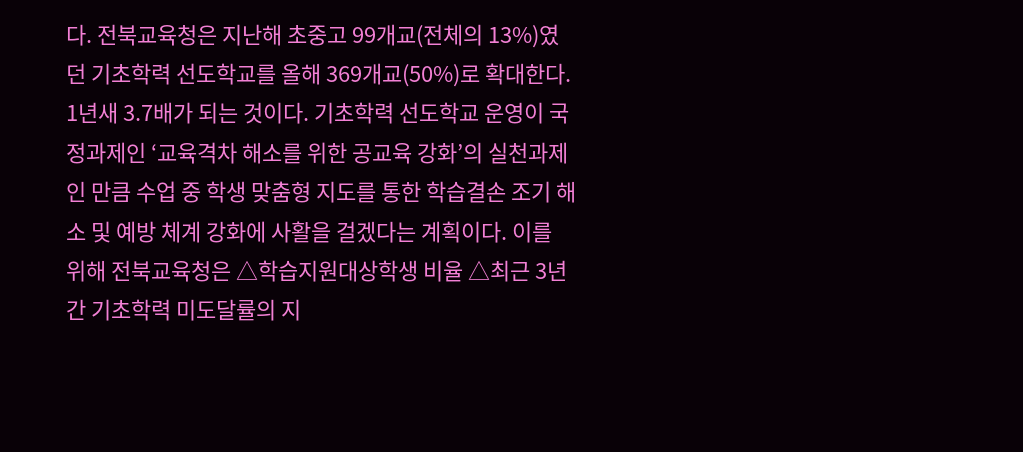다. 전북교육청은 지난해 초중고 99개교(전체의 13%)였던 기초학력 선도학교를 올해 369개교(50%)로 확대한다. 1년새 3.7배가 되는 것이다. 기초학력 선도학교 운영이 국정과제인 ‘교육격차 해소를 위한 공교육 강화’의 실천과제인 만큼 수업 중 학생 맞춤형 지도를 통한 학습결손 조기 해소 및 예방 체계 강화에 사활을 걸겠다는 계획이다. 이를 위해 전북교육청은 △학습지원대상학생 비율 △최근 3년간 기초학력 미도달률의 지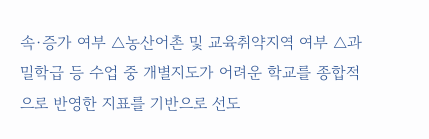속·증가 여부 △농산어촌 및 교육취약지역 여부 △과밀학급 등 수업 중 개별지도가 어려운 학교를 종합적으로 반영한 지표를 기반으로 선도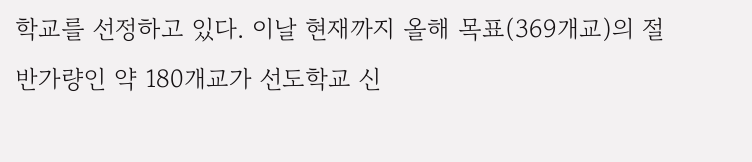학교를 선정하고 있다. 이날 현재까지 올해 목표(369개교)의 절반가량인 약 180개교가 선도학교 신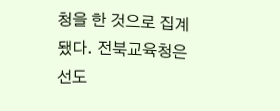청을 한 것으로 집계됐다. 전북교육청은 선도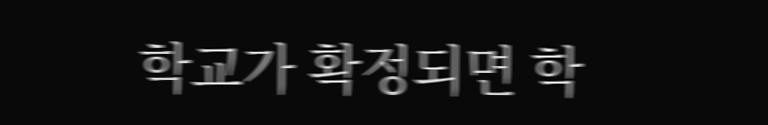학교가 확정되면 학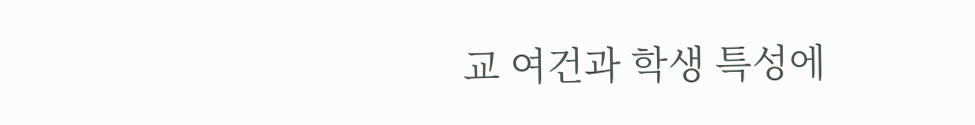교 여건과 학생 특성에